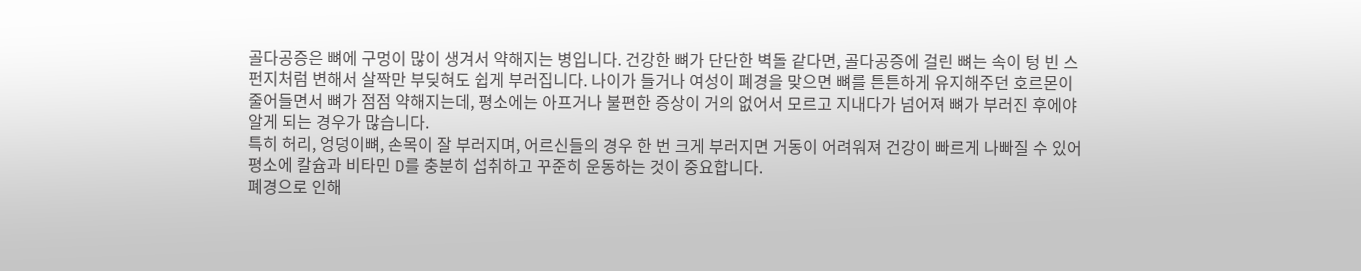골다공증은 뼈에 구멍이 많이 생겨서 약해지는 병입니다. 건강한 뼈가 단단한 벽돌 같다면, 골다공증에 걸린 뼈는 속이 텅 빈 스펀지처럼 변해서 살짝만 부딪혀도 쉽게 부러집니다. 나이가 들거나 여성이 폐경을 맞으면 뼈를 튼튼하게 유지해주던 호르몬이 줄어들면서 뼈가 점점 약해지는데, 평소에는 아프거나 불편한 증상이 거의 없어서 모르고 지내다가 넘어져 뼈가 부러진 후에야 알게 되는 경우가 많습니다.
특히 허리, 엉덩이뼈, 손목이 잘 부러지며, 어르신들의 경우 한 번 크게 부러지면 거동이 어려워져 건강이 빠르게 나빠질 수 있어 평소에 칼슘과 비타민 D를 충분히 섭취하고 꾸준히 운동하는 것이 중요합니다.
폐경으로 인해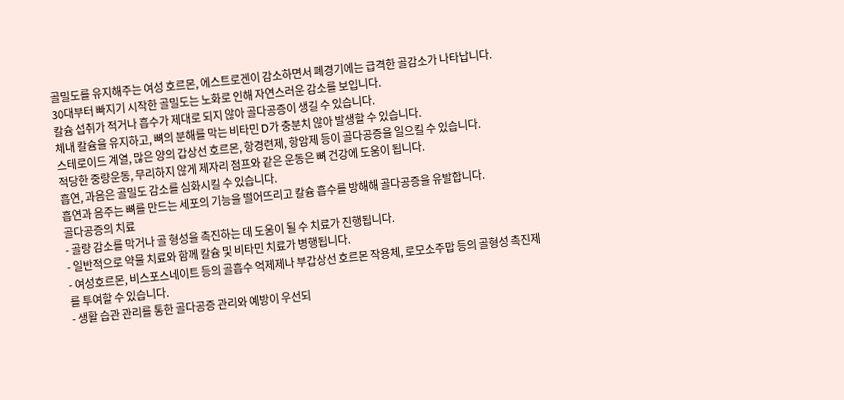골밀도를 유지해주는 여성 호르몬, 에스트로겐이 감소하면서 폐경기에는 급격한 골감소가 나타납니다.
30대부터 빠지기 시작한 골밀도는 노화로 인해 자연스러운 감소를 보입니다.
칼슘 섭취가 적거나 흡수가 제대로 되지 않아 골다공증이 생길 수 있습니다.
체내 칼슘을 유지하고, 뼈의 분해를 막는 비타민 D가 충분치 않아 발생할 수 있습니다.
스테로이드 계열, 많은 양의 갑상선 호르몬, 항경련제, 항암제 등이 골다공증을 일으킬 수 있습니다.
적당한 중량운동, 무리하지 않게 제자리 점프와 같은 운동은 뼈 건강에 도움이 됩니다.
흡연, 과음은 골밀도 감소를 심화시킬 수 있습니다.
흡연과 음주는 뼈를 만드는 세포의 기능을 떨어뜨리고 칼슘 흡수를 방해해 골다공증을 유발합니다.
골다공증의 치료
- 골량 감소를 막거나 골 형성을 촉진하는 데 도움이 될 수 치료가 진행됩니다.
- 일반적으로 약물 치료와 함께 칼슘 및 비타민 치료가 병행됩니다.
- 여성호르몬, 비스포스네이트 등의 골흡수 억제제나 부갑상선 호르몬 작용체, 로모소주맙 등의 골형성 촉진제를 투여할 수 있습니다.
- 생활 습관 관리를 통한 골다공증 관리와 예방이 우선되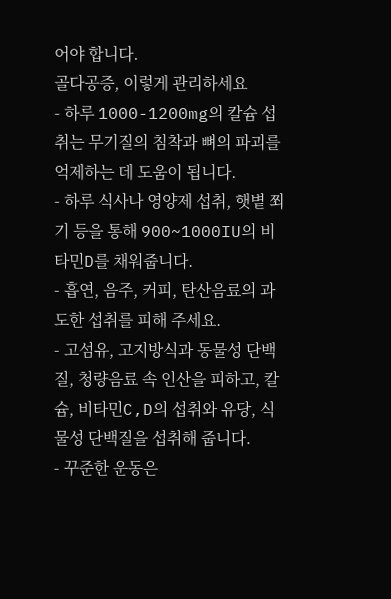어야 합니다.
골다공증, 이렇게 관리하세요
- 하루 1000-1200mg의 칼슘 섭취는 무기질의 침착과 뼈의 파괴를 억제하는 데 도움이 됩니다.
- 하루 식사나 영양제 섭취, 햇볕 쬐기 등을 통해 900~1000IU의 비타민D를 채워줍니다.
- 흡연, 음주, 커피, 탄산음료의 과도한 섭취를 피해 주세요.
- 고섬유, 고지방식과 동물성 단백질, 청량음료 속 인산을 피하고, 칼슘, 비타민C,D의 섭취와 유당, 식물성 단백질을 섭취해 줍니다.
- 꾸준한 운동은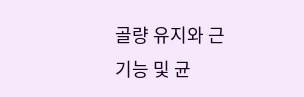골량 유지와 근기능 및 균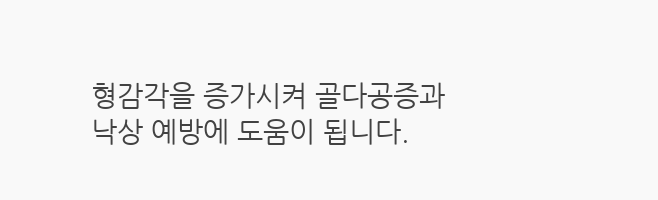형감각을 증가시켜 골다공증과 낙상 예방에 도움이 됩니다.